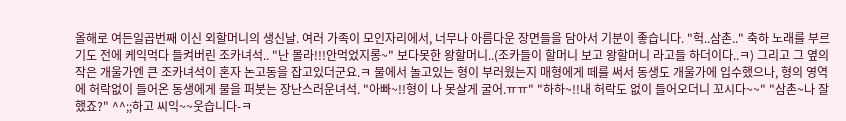올해로 여든일곱번째 이신 외할머니의 생신날. 여러 가족이 모인자리에서, 너무나 아름다운 장면들을 담아서 기분이 좋습니다. "헉..삼촌.." 축하 노래를 부르기도 전에 케익먹다 들켜버린 조카녀석.. "난 몰라!!!안먹었지롱~" 보다못한 왕할머니..(조카들이 할머니 보고 왕할머니 라고들 하더이다..ㅋ) 그리고 그 옆의 작은 개울가엔 큰 조카녀석이 혼자 논고동을 잡고있더군요.ㅋ 물에서 놀고있는 형이 부러웠는지 매형에게 떼를 써서 동생도 개울가에 입수했으나, 형의 영역에 허락없이 들어온 동생에게 물을 퍼붓는 장난스러운녀석. "아빠~!!형이 나 못살게 굴어.ㅠㅠ" "하하~!!내 허락도 없이 들어오더니 꼬시다~~" "삼촌~나 잘했죠?" ^^;;하고 씨익~~웃습니다-ㅋ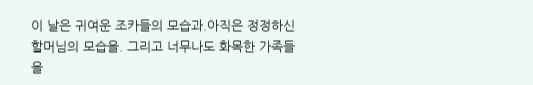이 날은 귀여운 조카들의 모습과.아직은 정정하신 할머님의 모습을. 그리고 너무나도 화목한 가족들을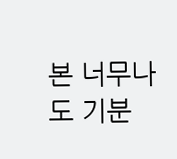본 너무나도 기분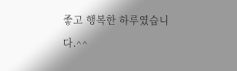좋고 행복한 하루였습니다.^^